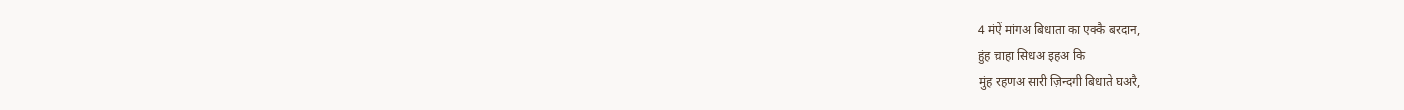4 मंऐं मांगअ बिधाता का एक्कै बरदान,
हुंह च़ाहा सिधअ इहअ कि
मुंह रहणअ सारी ज़िन्दगी बिधाते घअरै,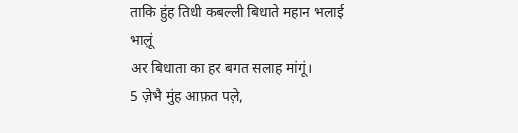ताकि हुंह तिधी कबल्ली बिधाते महान भलाई भाल़ूं
अर बिधाता का हर बगत सलाह मांगूं।
5 ज़ेभै मुंह आफ़त पल़े,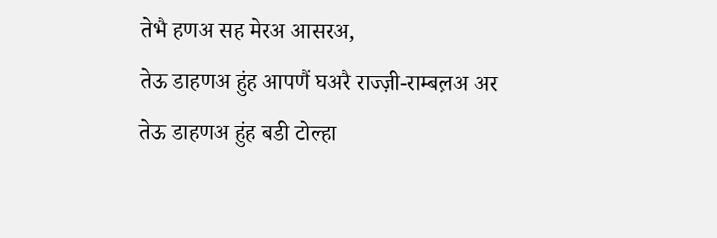तेभै हणअ सह मेरअ आसरअ,
तेऊ डाहणअ हुंह आपणैं घअरै राज्ज़ी-राम्बल़अ अर
तेऊ डाहणअ हुंह बडी टोल्हा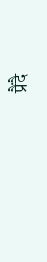प्रैंदै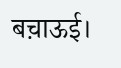बच़ाऊई।